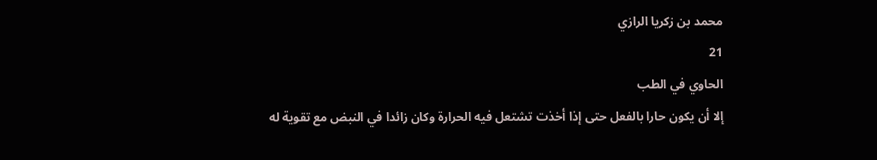محمد بن زكريا الرازي
21
الحاوي في الطب
إلا أن يكون حارا بالفعل حتى إذا أخذت تشتعل فيه الحرارة وكان زائدا في النبض مع تقوية له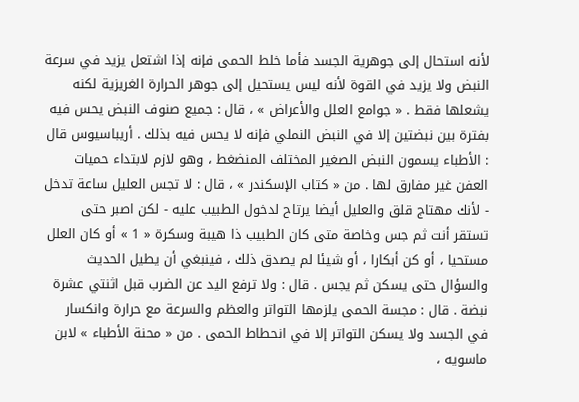لأنه استحال إلى جوهرية الجسد فأما خلط الحمى فإنه إذا اشتعل يزيد في سرعة النبض ولا يزيد في القوة لأنه ليس يستحيل إلى جوهر الحرارة الغريزية لكنه يشعلها فقط . « جوامع العلل والأعراض » ، قال : جميع صنوف النبض يحس فيه بفترة بين نبضتين إلا في النبض النملي فإنه لا يحس فيه بذلك . أريباسيوس قال : الأطباء يسمون النبض الصغير المختلف المنضغط ، وهو لازم لابتداء حميات العفن غير مفارق لها . من « كتاب الإسكندر » ، قال : لا تجس العليل ساعة تدخل - لأنك مهتاج قلق والعليل أيضا يرتاح لدخول الطبيب عليه - لكن اصبر حتى تستقر أنت ثم جس وخاصة متى كان الطبيب ذا هيبة وسكرة « 1 » أو كان العلل مستحيا ، أو كن أبكارا ، أو شيئا لم يصدق ذلك ، فينبغي أن يطيل الحديث والسؤال حتى يسكن ثم يجس . قال : ولا ترفع اليد عن الضرب قبل اثنتي عشرة نبضة . قال : مجسة الحمى يلزمها التواتر والعظم والسرعة مع حرارة وانكسار في الجسد ولا يسكن التواتر إلا في انحطاط الحمى . من « محنة الأطباء » لابن ماسويه ،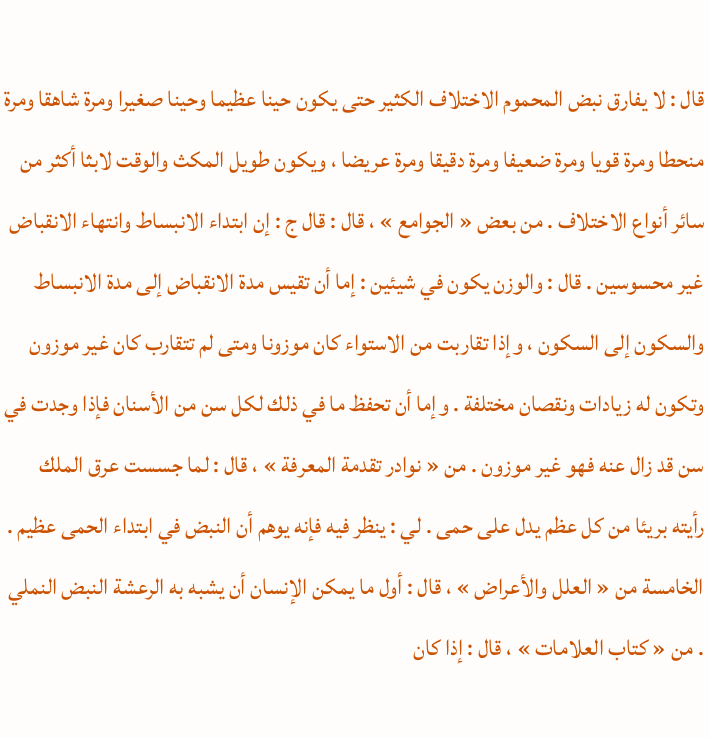قال : لا يفارق نبض المحموم الاختلاف الكثير حتى يكون حينا عظيما وحينا صغيرا ومرة شاهقا ومرة منحطا ومرة قويا ومرة ضعيفا ومرة دقيقا ومرة عريضا ، ويكون طويل المكث والوقت لابثا أكثر من سائر أنواع الاختلاف . من بعض « الجوامع » ، قال : قال ج : إن ابتداء الانبساط وانتهاء الانقباض غير محسوسين . قال : والوزن يكون في شيئين : إما أن تقيس مدة الانقباض إلى مدة الانبساط والسكون إلى السكون ، وإذا تقاربت من الاستواء كان موزونا ومتى لم تتقارب كان غير موزون وتكون له زيادات ونقصان مختلفة . وإما أن تحفظ ما في ذلك لكل سن من الأسنان فإذا وجدت في سن قد زال عنه فهو غير موزون . من « نوادر تقدمة المعرفة » ، قال : لما جسست عرق الملك رأيته بريئا من كل عظم يدل على حمى . لي : ينظر فيه فإنه يوهم أن النبض في ابتداء الحمى عظيم . الخامسة من « العلل والأعراض » ، قال : أول ما يمكن الإنسان أن يشبه به الرعشة النبض النملي . من « كتاب العلامات » ، قال : إذا كان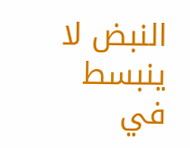النبض لا ينبسط في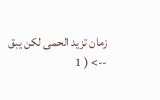زمان تزيد الحمى لكن يبق
--> ( 1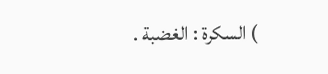) السكرة : الغضبة .